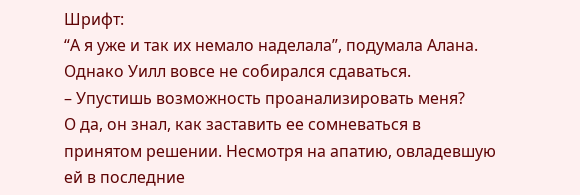Шрифт:
“А я уже и так их немало наделала”, подумала Алана. Однако Уилл вовсе не собирался сдаваться.
– Упустишь возможность проанализировать меня?
О да, он знал, как заставить ее сомневаться в принятом решении. Несмотря на апатию, овладевшую ей в последние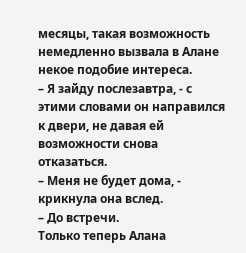месяцы, такая возможность немедленно вызвала в Алане некое подобие интереса.
– Я зайду послезавтра, - с этими словами он направился к двери, не давая ей возможности снова отказаться.
– Меня не будет дома, - крикнула она вслед.
– До встречи.
Только теперь Алана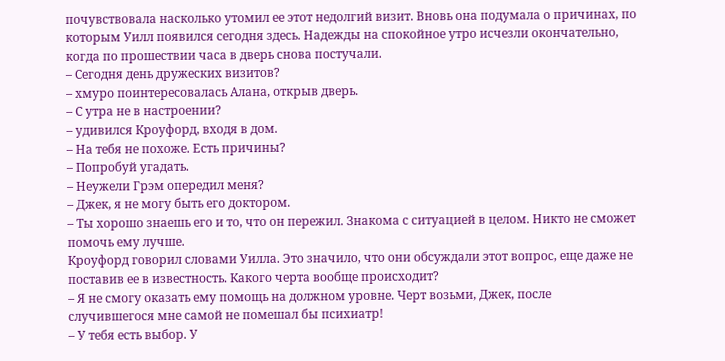почувствовала насколько утомил ее этот недолгий визит. Вновь она подумала о причинах, по которым Уилл появился сегодня здесь. Надежды на спокойное утро исчезли окончательно, когда по прошествии часа в дверь снова постучали.
– Сегодня день дружеских визитов?
– хмуро поинтересовалась Алана, открыв дверь.
– С утра не в настроении?
– удивился Кроуфорд, входя в дом.
– На тебя не похоже. Есть причины?
– Попробуй угадать.
– Неужели Грэм опередил меня?
– Джек, я не могу быть его доктором.
– Ты хорошо знаешь его и то, что он пережил. Знакома с ситуацией в целом. Никто не сможет помочь ему лучше.
Кроуфорд говорил словами Уилла. Это значило, что они обсуждали этот вопрос, еще даже не поставив ее в известность. Какого черта вообще происходит?
– Я не смогу оказать ему помощь на должном уровне. Черт возьми, Джек, после случившегося мне самой не помешал бы психиатр!
– У тебя есть выбор. У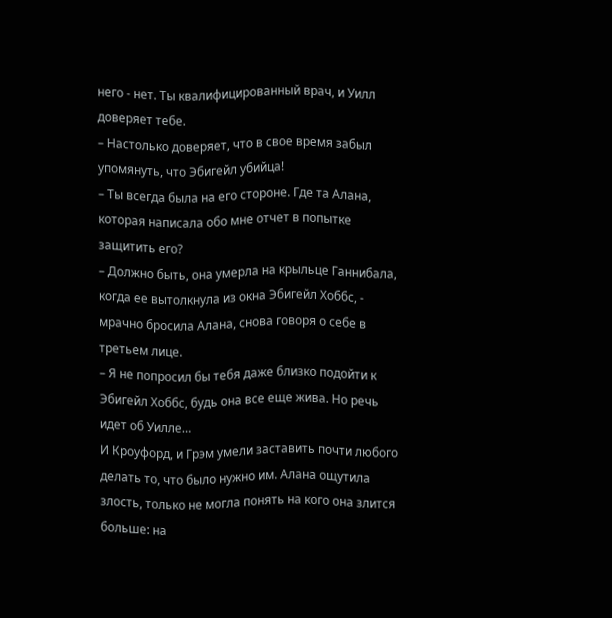него - нет. Ты квалифицированный врач, и Уилл доверяет тебе.
– Настолько доверяет, что в свое время забыл упомянуть, что Эбигейл убийца!
– Ты всегда была на его стороне. Где та Алана, которая написала обо мне отчет в попытке защитить его?
– Должно быть, она умерла на крыльце Ганнибала, когда ее вытолкнула из окна Эбигейл Хоббс, - мрачно бросила Алана, снова говоря о себе в третьем лице.
– Я не попросил бы тебя даже близко подойти к Эбигейл Хоббс, будь она все еще жива. Но речь идет об Уилле…
И Кроуфорд, и Грэм умели заставить почти любого делать то, что было нужно им. Алана ощутила злость, только не могла понять на кого она злится больше: на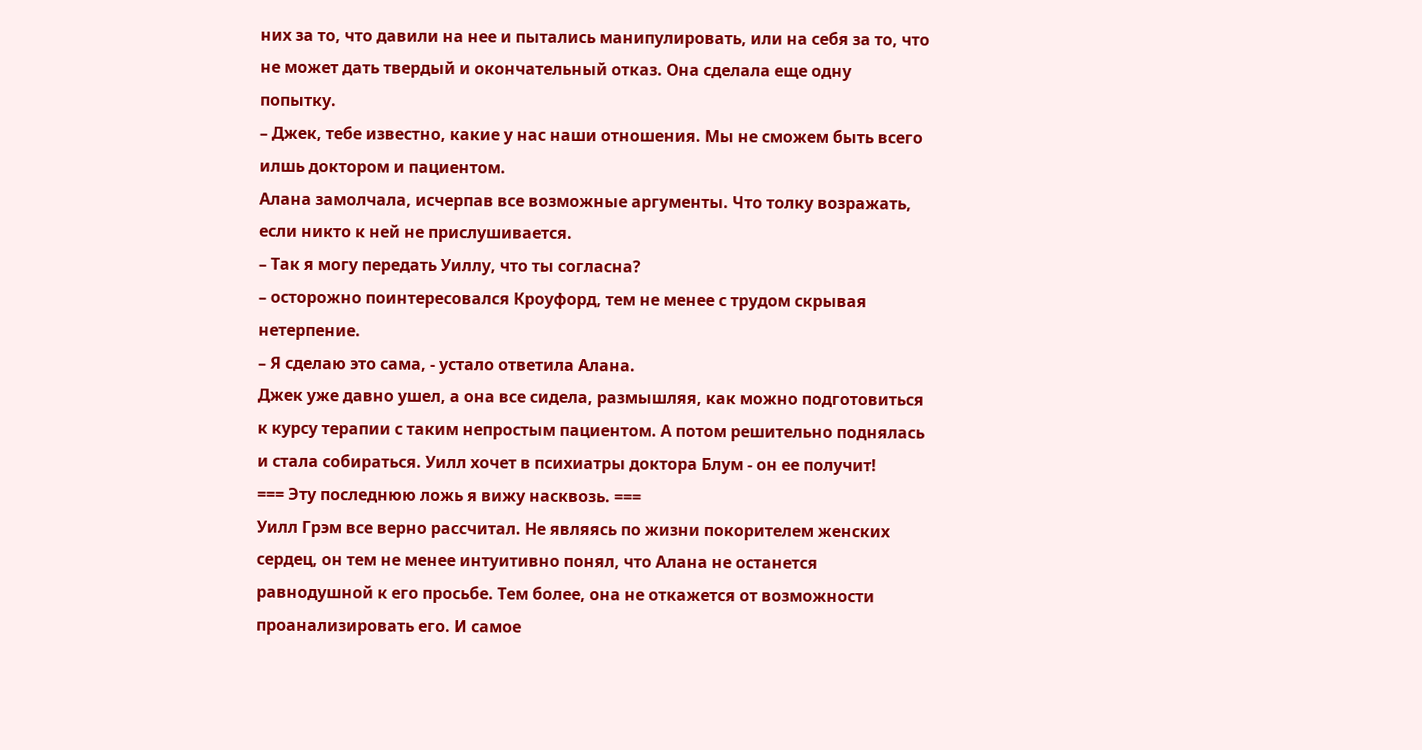них за то, что давили на нее и пытались манипулировать, или на себя за то, что не может дать твердый и окончательный отказ. Она сделала еще одну попытку.
– Джек, тебе известно, какие у нас наши отношения. Мы не сможем быть всего илшь доктором и пациентом.
Алана замолчала, исчерпав все возможные аргументы. Что толку возражать, если никто к ней не прислушивается.
– Так я могу передать Уиллу, что ты согласна?
– осторожно поинтересовался Кроуфорд, тем не менее с трудом скрывая нетерпение.
– Я сделаю это сама, - устало ответила Алана.
Джек уже давно ушел, а она все сидела, размышляя, как можно подготовиться к курсу терапии с таким непростым пациентом. А потом решительно поднялась и стала собираться. Уилл хочет в психиатры доктора Блум - он ее получит!
=== Эту последнюю ложь я вижу насквозь. ===
Уилл Грэм все верно рассчитал. Не являясь по жизни покорителем женских сердец, он тем не менее интуитивно понял, что Алана не останется равнодушной к его просьбе. Тем более, она не откажется от возможности проанализировать его. И самое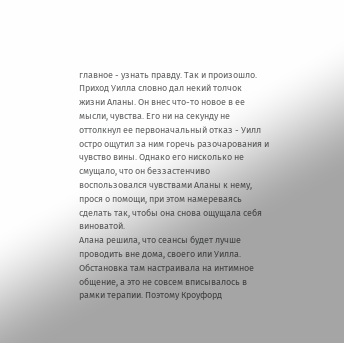главное - узнать правду. Так и произошло. Приход Уилла словно дал некий толчок жизни Аланы. Он внес что-то новое в ее мысли, чувства. Его ни на секунду не оттолкнул ее первоначальный отказ - Уилл остро ощутил за ним горечь разочарования и чувство вины. Однако его нисколько не смущало, что он беззастенчиво воспользовался чувствами Аланы к нему, прося о помощи, при этом намереваясь сделать так, чтобы она снова ощущала себя виноватой.
Алана решила, что сеансы будет лучше проводить вне дома, своего или Уилла. Обстановка там настраивала на интимное общение, а это не совсем вписывалось в рамки терапии. Поэтому Кроуфорд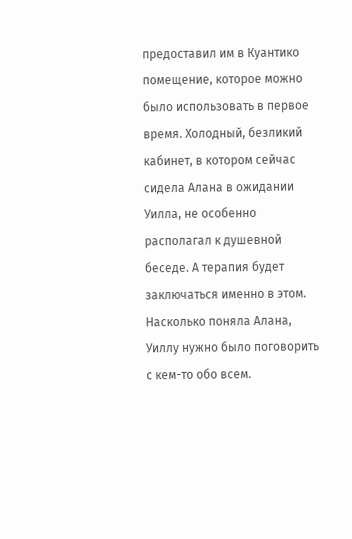предоставил им в Куантико помещение, которое можно было использовать в первое время. Холодный, безликий кабинет, в котором сейчас сидела Алана в ожидании Уилла, не особенно располагал к душевной беседе. А терапия будет заключаться именно в этом. Насколько поняла Алана, Уиллу нужно было поговорить с кем-то обо всем.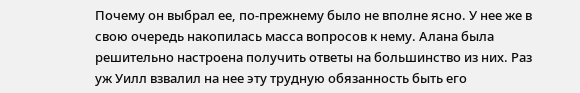Почему он выбрал ее, по-прежнему было не вполне ясно. У нее же в свою очередь накопилась масса вопросов к нему. Алана была решительно настроена получить ответы на большинство из них. Раз уж Уилл взвалил на нее эту трудную обязанность быть его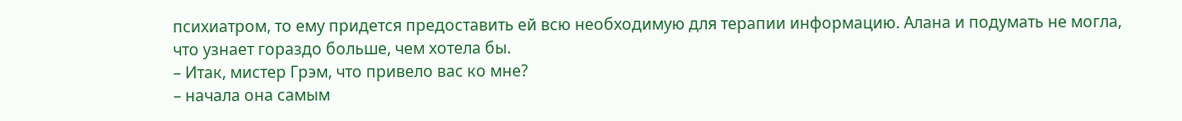психиатром, то ему придется предоставить ей всю необходимую для терапии информацию. Алана и подумать не могла, что узнает гораздо больше, чем хотела бы.
– Итак, мистер Грэм, что привело вас ко мне?
– начала она самым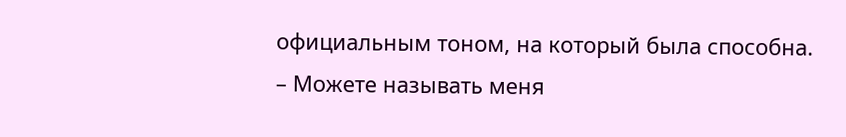официальным тоном, на который была способна.
– Можете называть меня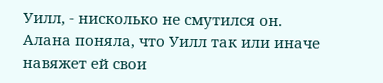Уилл, - нисколько не смутился он.
Алана поняла, что Уилл так или иначе навяжет ей свои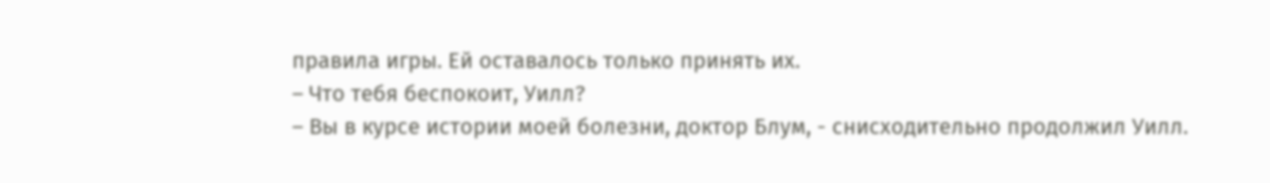правила игры. Ей оставалось только принять их.
– Что тебя беспокоит, Уилл?
– Вы в курсе истории моей болезни, доктор Блум, - снисходительно продолжил Уилл.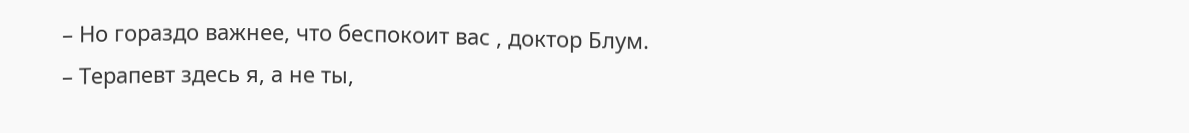– Но гораздо важнее, что беспокоит вас , доктор Блум.
– Терапевт здесь я, а не ты,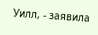Уилл, - заявила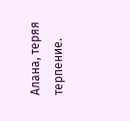Алана, теряя терпение.